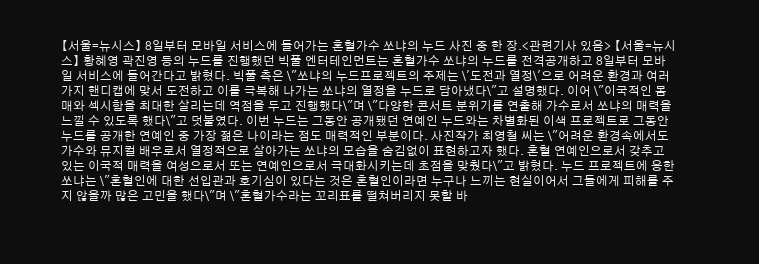【서울=뉴시스】 8일부터 모바일 서비스에 들어가는 혼혈가수 쏘냐의 누드 사진 중 한 장.<관련기사 있음> 【서울=뉴시스】 황혜영 곽진영 등의 누드를 진행했던 빅풀 엔터테인먼트는 혼혈가수 쏘냐의 누드를 전격공개하고 8일부터 모바일 서비스에 들어간다고 밝혔다. 빅풀 측은 \"쏘냐의 누드프로젝트의 주제는 \'도전과 열정\'으로 어려운 환경과 여러 가지 핸디캡에 맞서 도전하고 이를 극복해 나가는 쏘냐의 열정을 누드로 담아냈다\"고 설명했다. 이어 \"이국적인 몸매와 섹시함을 최대한 살리는데 역점을 두고 진행했다\"며 \"다양한 콘서트 분위기를 연출해 가수로서 쏘냐의 매력을 느낄 수 있도록 했다\"고 덧붙였다. 이번 누드는 그동안 공개됐던 연예인 누드와는 차별화된 이색 프로젝트로 그동안 누드를 공개한 연예인 중 가장 젊은 나이라는 점도 매력적인 부분이다. 사진작가 최영철 씨는 \"어려운 환경속에서도 가수와 뮤지컬 배우로서 열정적으로 살아가는 쏘냐의 모습을 숨김없이 표현하고자 했다. 혼혈 연예인으로서 갖추고 있는 이국적 매력을 여성으로서 또는 연예인으로서 극대화시키는데 초점을 맞췄다\"고 밝혔다. 누드 프로젝트에 응한 쏘냐는 \"혼혈인에 대한 선입관과 호기심이 있다는 것은 혼혈인이라면 누구나 느끼는 현실이어서 그들에게 피해를 주지 않을까 많은 고민을 했다\"며 \"혼혈가수라는 꼬리표를 떨쳐버리지 못할 바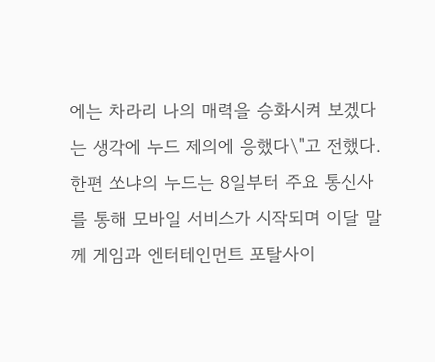에는 차라리 나의 매력을 승화시켜 보겠다는 생각에 누드 제의에 응했다\"고 전했다. 한편 쏘냐의 누드는 8일부터 주요 통신사를 통해 모바일 서비스가 시작되며 이달 말께 게임과 엔터테인먼트 포탈사이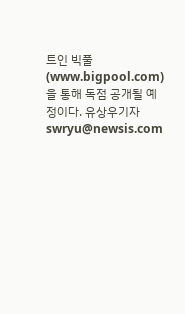트인 빅풀(www.bigpool.com)을 통해 독점 공개될 예정이다. 유상우기자 swryu@newsis.com